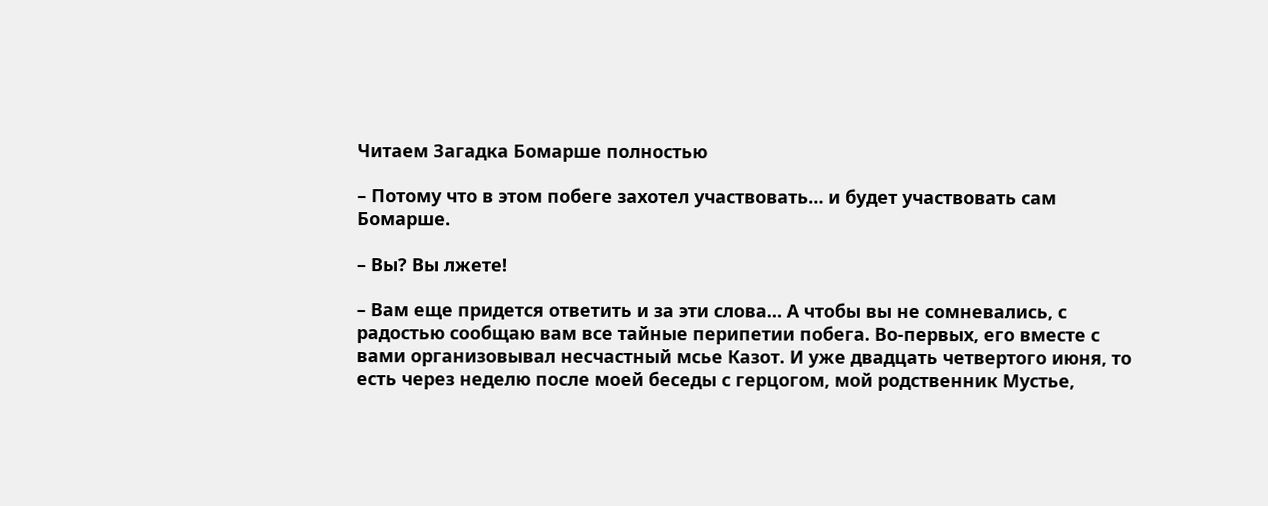Читаем Загадка Бомарше полностью

– Потому что в этом побеге захотел участвовать… и будет участвовать сам Бомарше.

– Вы? Вы лжете!

– Вам еще придется ответить и за эти слова… А чтобы вы не сомневались, с радостью сообщаю вам все тайные перипетии побега. Во-первых, его вместе с вами организовывал несчастный мсье Казот. И уже двадцать четвертого июня, то есть через неделю после моей беседы с герцогом, мой родственник Мустье,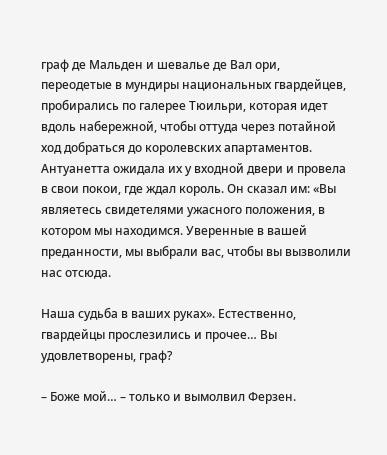граф де Мальден и шевалье де Вал ори, переодетые в мундиры национальных гвардейцев, пробирались по галерее Тюильри, которая идет вдоль набережной, чтобы оттуда через потайной ход добраться до королевских апартаментов. Антуанетта ожидала их у входной двери и провела в свои покои, где ждал король. Он сказал им: «Вы являетесь свидетелями ужасного положения, в котором мы находимся. Уверенные в вашей преданности, мы выбрали вас, чтобы вы вызволили нас отсюда.

Наша судьба в ваших руках». Естественно, гвардейцы прослезились и прочее… Вы удовлетворены, граф?

– Боже мой… – только и вымолвил Ферзен.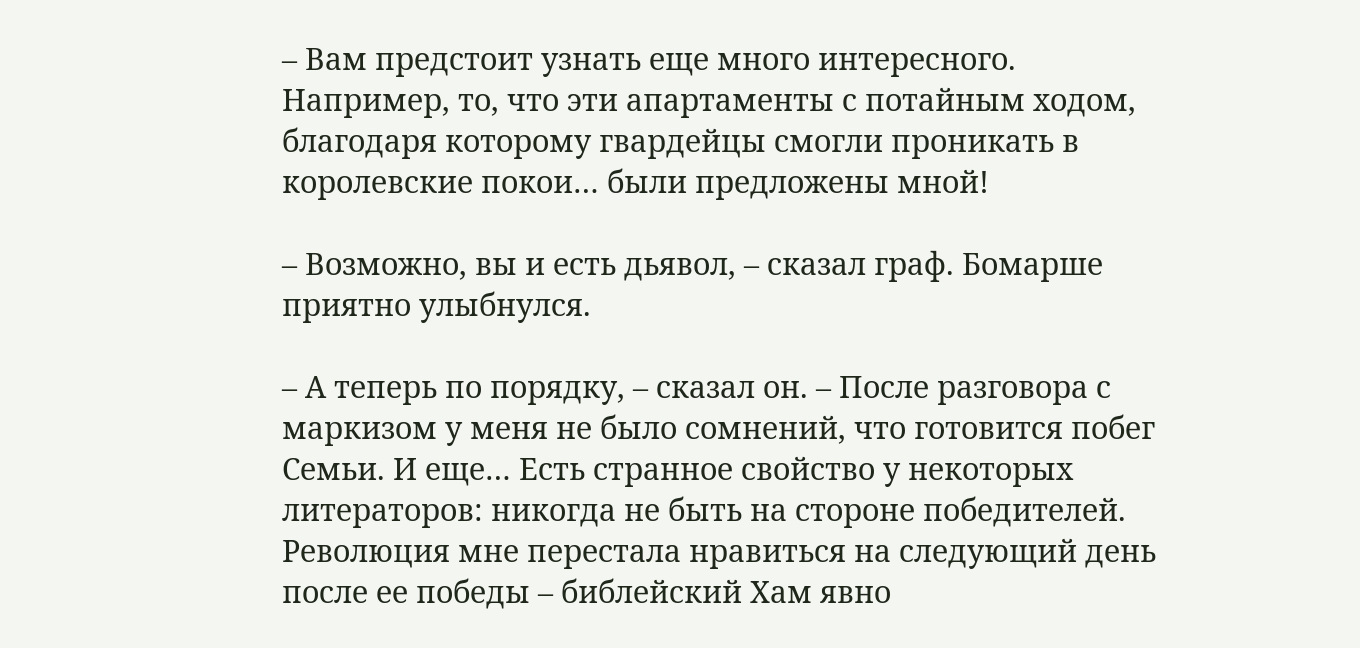– Вам предстоит узнать еще много интересного. Например, то, что эти апартаменты с потайным ходом, благодаря которому гвардейцы смогли проникать в королевские покои… были предложены мной!

– Возможно, вы и есть дьявол, – сказал граф. Бомарше приятно улыбнулся.

– А теперь по порядку, – сказал он. – После разговора с маркизом у меня не было сомнений, что готовится побег Семьи. И еще… Есть странное свойство у некоторых литераторов: никогда не быть на стороне победителей. Революция мне перестала нравиться на следующий день после ее победы – библейский Хам явно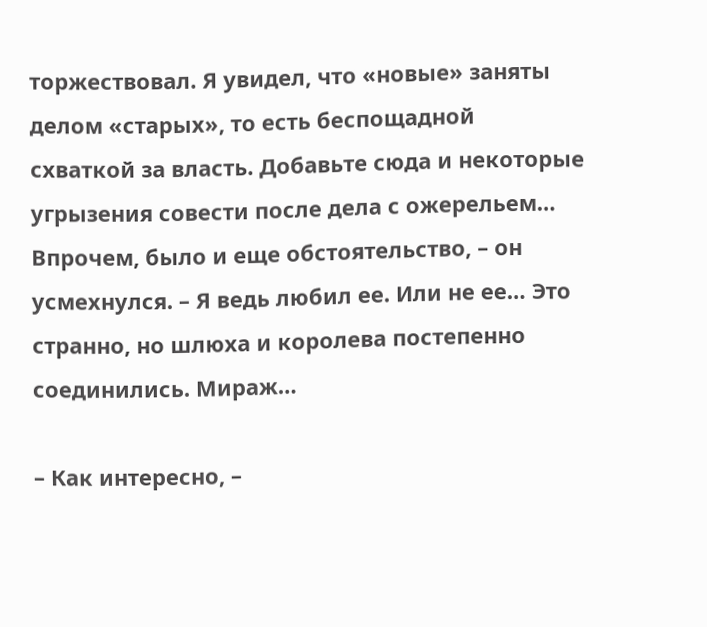торжествовал. Я увидел, что «новые» заняты делом «старых», то есть беспощадной схваткой за власть. Добавьте сюда и некоторые угрызения совести после дела с ожерельем… Впрочем, было и еще обстоятельство, – он усмехнулся. – Я ведь любил ее. Или не ее… Это странно, но шлюха и королева постепенно соединились. Мираж…

– Как интересно, –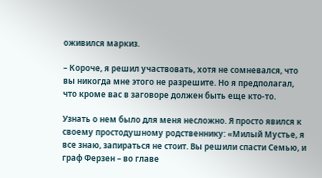оживился маркиз.

– Короче, я решил участвовать, хотя не сомневался, что вы никогда мне этого не разрешите. Но я предполагал, что кроме вас в заговоре должен быть еще кто-то.

Узнать о нем было для меня несложно. Я просто явился к своему простодушному родственнику: «Милый Мустье, я все знаю, запираться не стоит. Вы решили спасти Семью, и граф Ферзен – во главе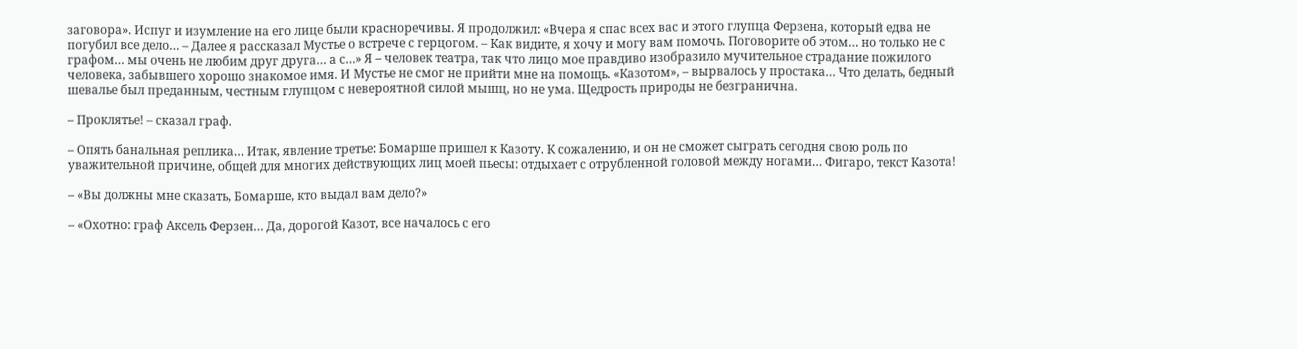заговора». Испуг и изумление на его лице были красноречивы. Я продолжил: «Вчера я спас всех вас и этого глупца Ферзена, который едва не погубил все дело… – Далее я рассказал Мустье о встрече с герцогом. – Как видите, я хочу и могу вам помочь. Поговорите об этом… но только не с графом… мы очень не любим друг друга… а с…» Я – человек театра, так что лицо мое правдиво изобразило мучительное страдание пожилого человека, забывшего хорошо знакомое имя. И Мустье не смог не прийти мне на помощь. «Казотом», – вырвалось у простака… Что делать, бедный шевалье был преданным, честным глупцом с невероятной силой мышц, но не ума. Щедрость природы не безгранична.

– Проклятье! – сказал граф.

– Опять банальная реплика… Итак, явление третье: Бомарше пришел к Казоту. К сожалению, и он не сможет сыграть сегодня свою роль по уважительной причине, общей для многих действующих лиц моей пьесы: отдыхает с отрубленной головой между ногами… Фигаро, текст Казота!

– «Вы должны мне сказать, Бомарше, кто выдал вам дело?»

– «Охотно: граф Аксель Ферзен… Да, дорогой Казот, все началось с его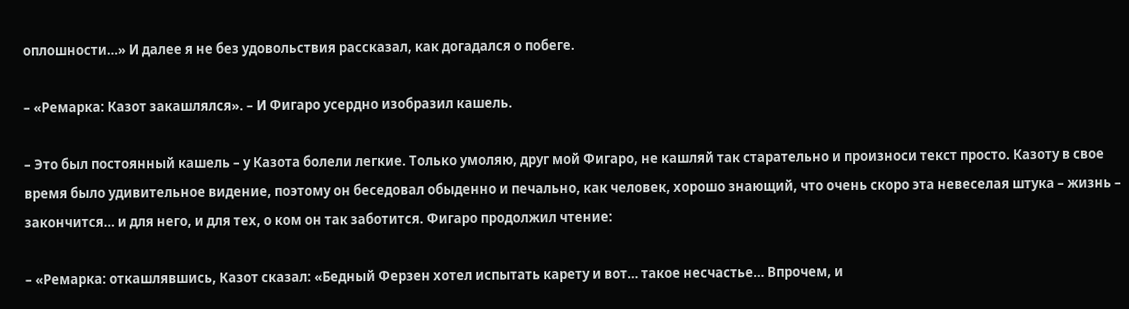оплошности…» И далее я не без удовольствия рассказал, как догадался о побеге.

– «Ремарка: Казот закашлялся». – И Фигаро усердно изобразил кашель.

– Это был постоянный кашель – у Казота болели легкие. Только умоляю, друг мой Фигаро, не кашляй так старательно и произноси текст просто. Казоту в свое время было удивительное видение, поэтому он беседовал обыденно и печально, как человек, хорошо знающий, что очень скоро эта невеселая штука – жизнь – закончится… и для него, и для тех, о ком он так заботится. Фигаро продолжил чтение:

– «Ремарка: откашлявшись, Казот сказал: «Бедный Ферзен хотел испытать карету и вот… такое несчастье… Впрочем, и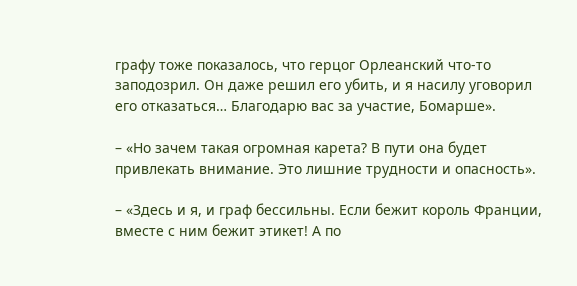графу тоже показалось, что герцог Орлеанский что-то заподозрил. Он даже решил его убить, и я насилу уговорил его отказаться… Благодарю вас за участие, Бомарше».

– «Но зачем такая огромная карета? В пути она будет привлекать внимание. Это лишние трудности и опасность».

– «Здесь и я, и граф бессильны. Если бежит король Франции, вместе с ним бежит этикет! А по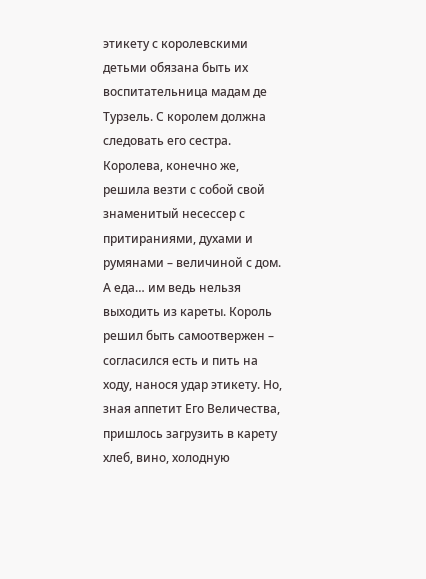этикету с королевскими детьми обязана быть их воспитательница мадам де Турзель. С королем должна следовать его сестра. Королева, конечно же, решила везти с собой свой знаменитый несессер с притираниями, духами и румянами – величиной с дом. А еда… им ведь нельзя выходить из кареты. Король решил быть самоотвержен – согласился есть и пить на ходу, нанося удар этикету. Но, зная аппетит Его Величества, пришлось загрузить в карету хлеб, вино, холодную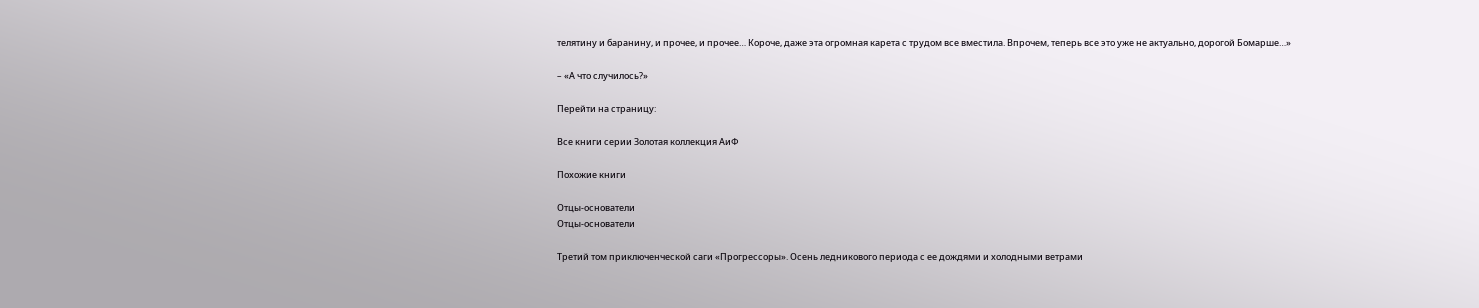телятину и баранину, и прочее, и прочее… Короче, даже эта огромная карета с трудом все вместила. Впрочем, теперь все это уже не актуально, дорогой Бомарше…»

– «А что случилось?»

Перейти на страницу:

Все книги серии Золотая коллекция АиФ

Похожие книги

Отцы-основатели
Отцы-основатели

Третий том приключенческой саги «Прогрессоры». Осень ледникового периода с ее дождями и холодными ветрами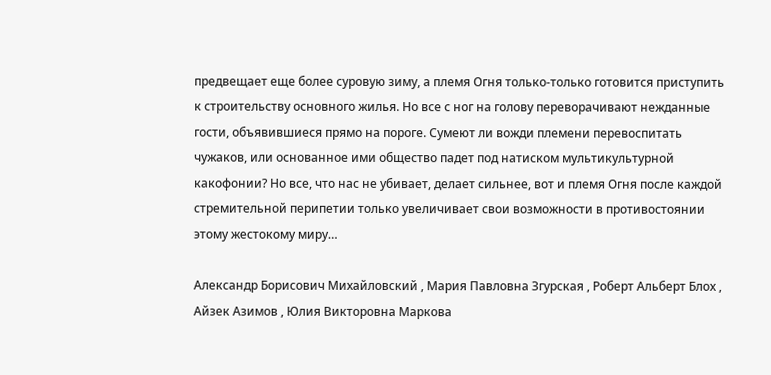предвещает еще более суровую зиму, а племя Огня только-только готовится приступить к строительству основного жилья. Но все с ног на голову переворачивают нежданные гости, объявившиеся прямо на пороге. Сумеют ли вожди племени перевоспитать чужаков, или основанное ими общество падет под натиском мультикультурной какофонии? Но все, что нас не убивает, делает сильнее, вот и племя Огня после каждой стремительной перипетии только увеличивает свои возможности в противостоянии этому жестокому миру…

Александр Борисович Михайловский , Мария Павловна Згурская , Роберт Альберт Блох , Айзек Азимов , Юлия Викторовна Маркова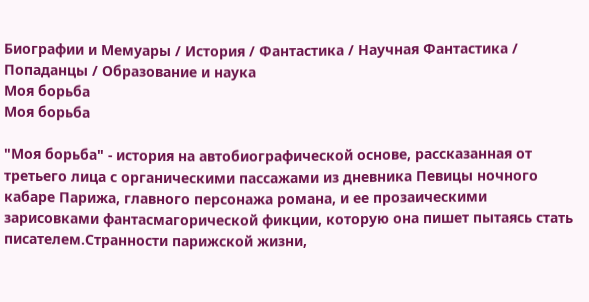Биографии и Мемуары / История / Фантастика / Научная Фантастика / Попаданцы / Образование и наука
Моя борьба
Моя борьба

"Моя борьба" - история на автобиографической основе, рассказанная от третьего лица с органическими пассажами из дневника Певицы ночного кабаре Парижа, главного персонажа романа, и ее прозаическими зарисовками фантасмагорической фикции, которую она пишет пытаясь стать писателем.Странности парижской жизни,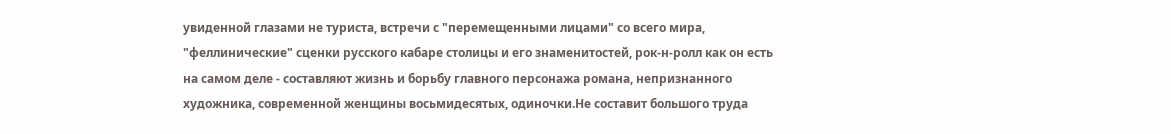увиденной глазами не туриста, встречи с "перемещенными лицами" со всего мира, "феллинические" сценки русского кабаре столицы и его знаменитостей, рок-н-ролл как он есть на самом деле - составляют жизнь и борьбу главного персонажа романа, непризнанного художника, современной женщины восьмидесятых, одиночки.Не составит большого труда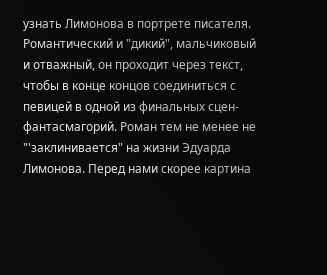узнать Лимонова в портрете писателя. Романтический и "дикий", мальчиковый и отважный, он проходит через текст, чтобы в конце концов соединиться с певицей в одной из финальных сцен-фантасмагорий. Роман тем не менее не "'заклинивается" на жизни Эдуарда Лимонова. Перед нами скорее картина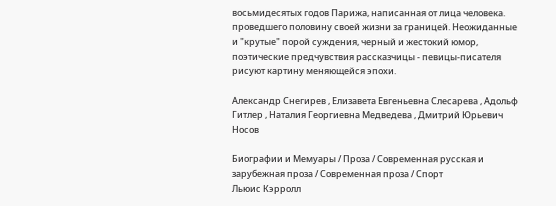восьмидесятых годов Парижа, написанная от лица человека. проведшего половину своей жизни за границей. Неожиданные и "крутые" порой суждения, черный и жестокий юмор, поэтические предчувствия рассказчицы - певицы-писателя рисуют картину меняющейся эпохи.

Александр Снегирев , Елизавета Евгеньевна Слесарева , Адольф Гитлер , Наталия Георгиевна Медведева , Дмитрий Юрьевич Носов

Биографии и Мемуары / Проза / Современная русская и зарубежная проза / Современная проза / Спорт
Льюис Кэрролл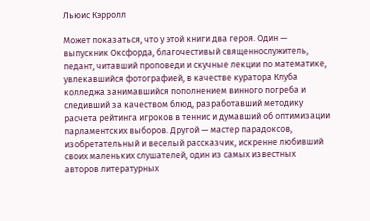Льюис Кэрролл

Может показаться, что у этой книги два героя. Один — выпускник Оксфорда, благочестивый священнослужитель, педант, читавший проповеди и скучные лекции по математике, увлекавшийся фотографией, в качестве куратора Клуба колледжа занимавшийся пополнением винного погреба и следивший за качеством блюд, разработавший методику расчета рейтинга игроков в теннис и думавший об оптимизации парламентских выборов. Другой — мастер парадоксов, изобретательный и веселый рассказчик, искренне любивший своих маленьких слушателей, один из самых известных авторов литературных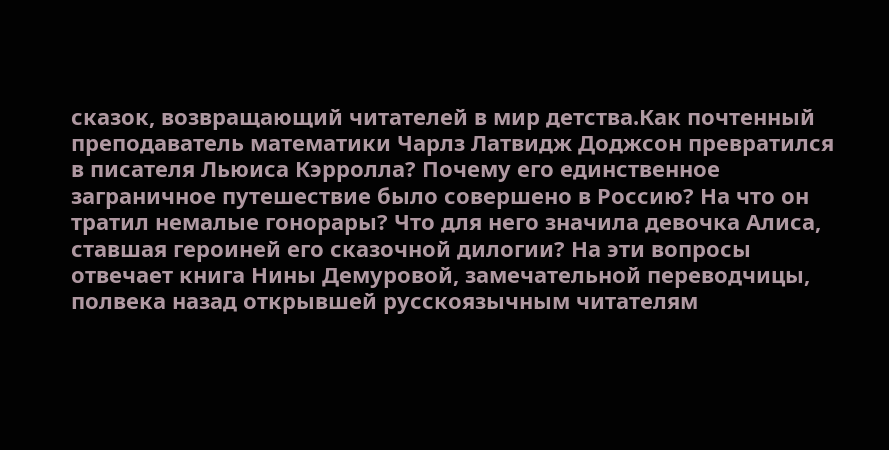сказок, возвращающий читателей в мир детства.Как почтенный преподаватель математики Чарлз Латвидж Доджсон превратился в писателя Льюиса Кэрролла? Почему его единственное заграничное путешествие было совершено в Россию? На что он тратил немалые гонорары? Что для него значила девочка Алиса, ставшая героиней его сказочной дилогии? На эти вопросы отвечает книга Нины Демуровой, замечательной переводчицы, полвека назад открывшей русскоязычным читателям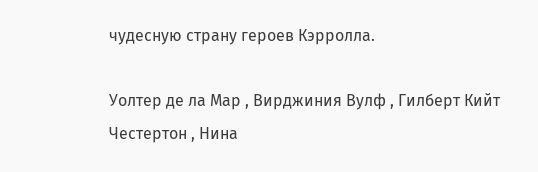чудесную страну героев Кэрролла.

Уолтер де ла Мар , Вирджиния Вулф , Гилберт Кийт Честертон , Нина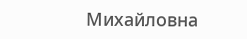Михайловна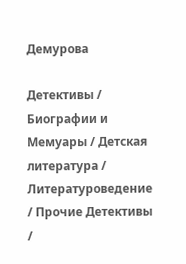Демурова

Детективы / Биографии и Мемуары / Детская литература / Литературоведение / Прочие Детективы /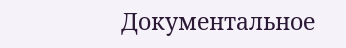Документальное